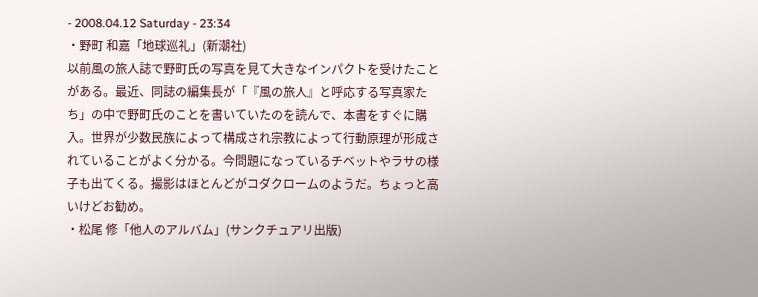- 2008.04.12 Saturday - 23:34
・野町 和嘉「地球巡礼」(新潮社)
以前風の旅人誌で野町氏の写真を見て大きなインパクトを受けたことがある。最近、同誌の編集長が「『風の旅人』と呼応する写真家たち」の中で野町氏のことを書いていたのを読んで、本書をすぐに購入。世界が少数民族によって構成され宗教によって行動原理が形成されていることがよく分かる。今問題になっているチベットやラサの様子も出てくる。撮影はほとんどがコダクロームのようだ。ちょっと高いけどお勧め。
・松尾 修「他人のアルバム」(サンクチュアリ出版)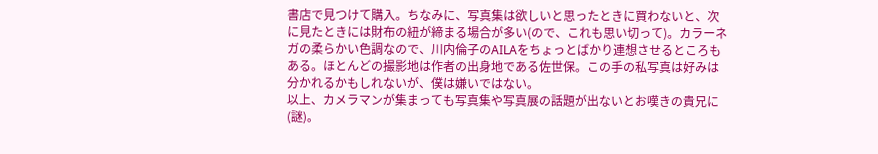書店で見つけて購入。ちなみに、写真集は欲しいと思ったときに買わないと、次に見たときには財布の紐が締まる場合が多い(ので、これも思い切って)。カラーネガの柔らかい色調なので、川内倫子のAILAをちょっとばかり連想させるところもある。ほとんどの撮影地は作者の出身地である佐世保。この手の私写真は好みは分かれるかもしれないが、僕は嫌いではない。
以上、カメラマンが集まっても写真集や写真展の話題が出ないとお嘆きの貴兄に(謎)。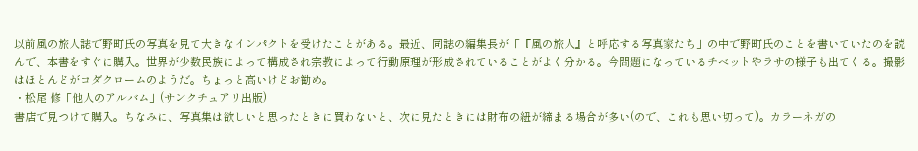以前風の旅人誌で野町氏の写真を見て大きなインパクトを受けたことがある。最近、同誌の編集長が「『風の旅人』と呼応する写真家たち」の中で野町氏のことを書いていたのを読んで、本書をすぐに購入。世界が少数民族によって構成され宗教によって行動原理が形成されていることがよく分かる。今問題になっているチベットやラサの様子も出てくる。撮影はほとんどがコダクロームのようだ。ちょっと高いけどお勧め。
・松尾 修「他人のアルバム」(サンクチュアリ出版)
書店で見つけて購入。ちなみに、写真集は欲しいと思ったときに買わないと、次に見たときには財布の紐が締まる場合が多い(ので、これも思い切って)。カラーネガの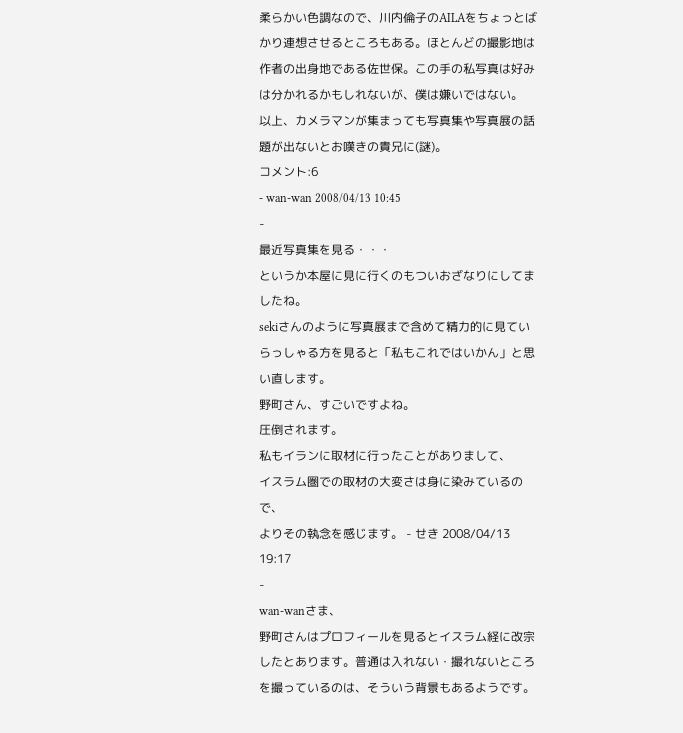柔らかい色調なので、川内倫子のAILAをちょっとばかり連想させるところもある。ほとんどの撮影地は作者の出身地である佐世保。この手の私写真は好みは分かれるかもしれないが、僕は嫌いではない。
以上、カメラマンが集まっても写真集や写真展の話題が出ないとお嘆きの貴兄に(謎)。
コメント:6
- wan-wan 2008/04/13 10:45
-
最近写真集を見る・・・
というか本屋に見に行くのもついおざなりにしてましたね。
sekiさんのように写真展まで含めて精力的に見ていらっしゃる方を見ると「私もこれではいかん」と思い直します。
野町さん、すごいですよね。
圧倒されます。
私もイランに取材に行ったことがありまして、
イスラム圏での取材の大変さは身に染みているので、
よりその執念を感じます。 - せき 2008/04/13 19:17
-
wan-wanさま、
野町さんはプロフィールを見るとイスラム経に改宗したとあります。普通は入れない・撮れないところを撮っているのは、そういう背景もあるようです。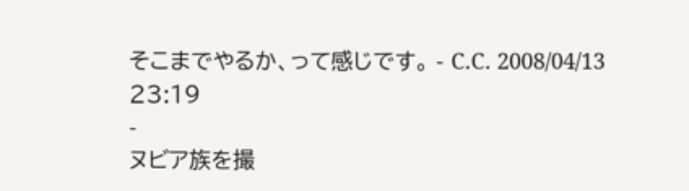そこまでやるか、って感じです。 - C.C. 2008/04/13 23:19
-
ヌビア族を撮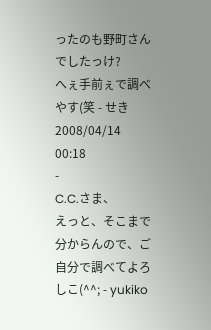ったのも野町さんでしたっけ?
へぇ手前ぇで調べやす(笑 - せき 2008/04/14 00:18
-
C.C.さま、
えっと、そこまで分からんので、ご自分で調べてよろしこ(^^; - yukiko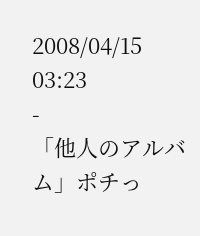2008/04/15 03:23
-
「他人のアルバム」ポチっ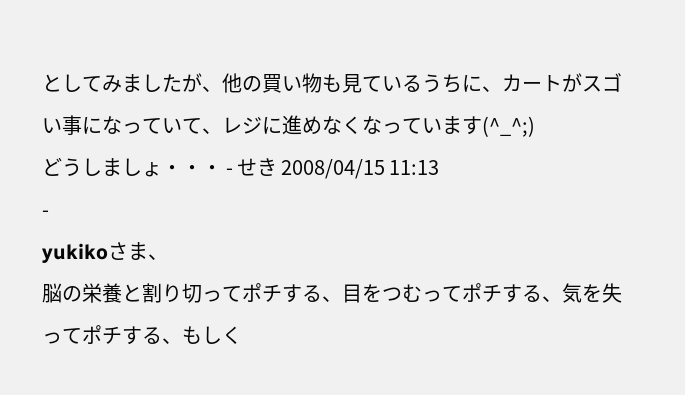としてみましたが、他の買い物も見ているうちに、カートがスゴい事になっていて、レジに進めなくなっています(^_^;)
どうしましょ・・・ - せき 2008/04/15 11:13
-
yukikoさま、
脳の栄養と割り切ってポチする、目をつむってポチする、気を失ってポチする、もしく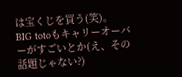は宝くじを買う(笑)。
BIG totoもキャリーオーバーがすごいとか(え、その話題じゃない?)